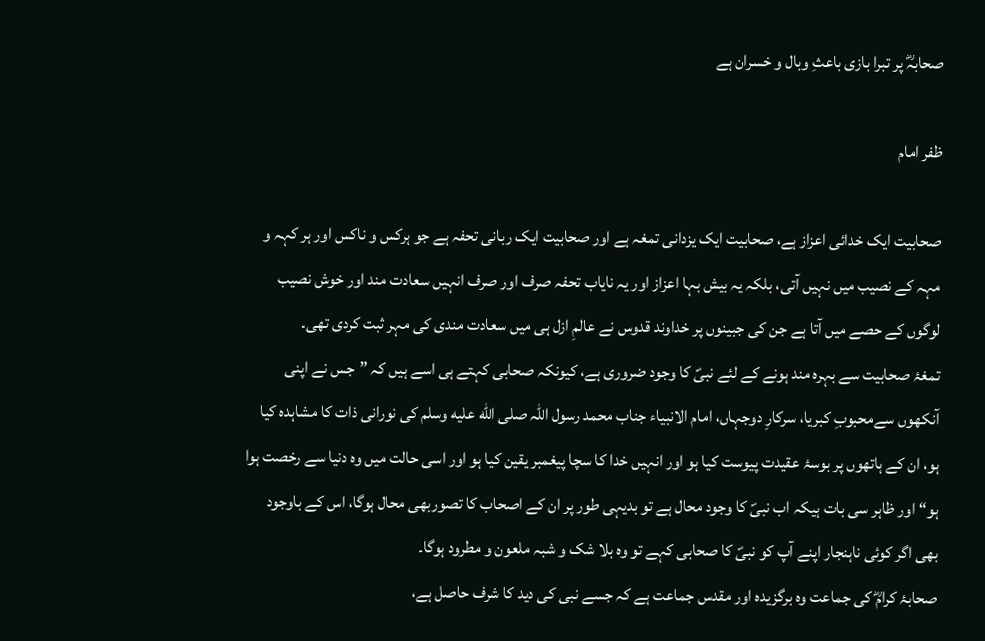صحابہؓ پر تبرا بازی باعثِ وبال و خسران ہے

ظفر امام

صحابیت ایک خدائی اعزاز ہے، صحابیت ایک یزدانی تمغہ ہے اور صحابیت ایک ربانی تحفہ ہے جو ہرکس و ناکس اور ہر کہہ و مہہ کے نصیب میں نہیں آتی، بلکہ یہ بیش بہا اعزاز اور یہ نایاب تحفہ صرف اور صرف انہیں سعادت مند اور خوش نصیب لوگوں کے حصے میں آتا ہے جن کی جبینوں پر خداوند قدوس نے عالمِ ازل ہی میں سعادت مندی کی مہر ثبت کردی تھی۔
تمغۂ صحابیت سے بہرہ مند ہونے کے لئے نبیؐ کا وجود ضروری ہے، کیونکہ صحابی کہتے ہی اسے ہیں کہ ”جس نے اپنی آنکھوں سےمحبوبِ کبریا، سرکارِ دوجہاں، امام الانبیاء جناب محمد رسول اللہ صلى الله عليه وسلم کی نورانی ذات کا مشاہدہ کیا ہو، ان کے ہاتھوں پر بوسۂ عقیدت پیوست کیا ہو اور انہیں خدا کا سچا پیغمبر یقین کیا ہو اور اسی حالت میں وہ دنیا سے رخصت ہوا ہو“ اور ظاہر سی بات ہیکہ اب نبیؐ کا وجود محال ہے تو بدیہی طور پر ان کے اصحاب کا تصوربھی محال ہوگا، اس کے باوجود بھی اگر کوئی ناہنجار اپنے آپ کو نبیؐ کا صحابی کہے تو وہ بلا شک و شبہ ملعون و مطرود ہوگا۔
صحابۂ کرامؓ کی جماعت وہ برگزیدہ اور مقدس جماعت ہے کہ جسے نبی کی دید کا شرف حاصل ہے،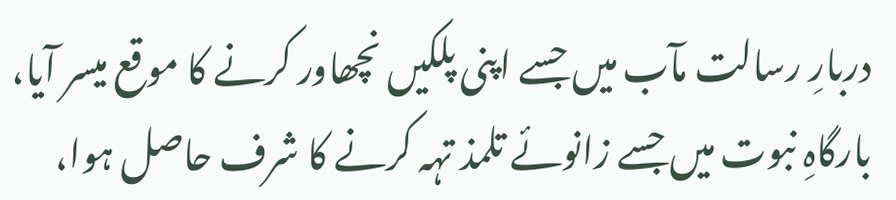دربارِ رسالت مآب میں جسے اپنی پلکیں نچھاور کرنے کا موقع میسر آیا، بارگاہِ نبوت میں جسے زانوئے تلمذ تہہ کرنے کا شرف حاصل ہوا،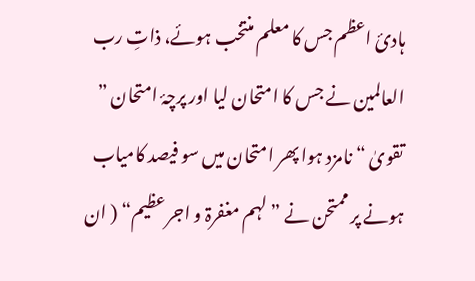ہادئ اعظم جس کا معلم منتخب ہوئے، ذاتِ رب العالمین نے جس کا امتحان لیا اور پرچۂ امتحان ” تقویٰ “ نامزد ہوا پھر امتحان میں سو فیصد کامیاب ہونے پر ممتحن نے ” لہم مغفرۃ و اجر عظیم“ ( ان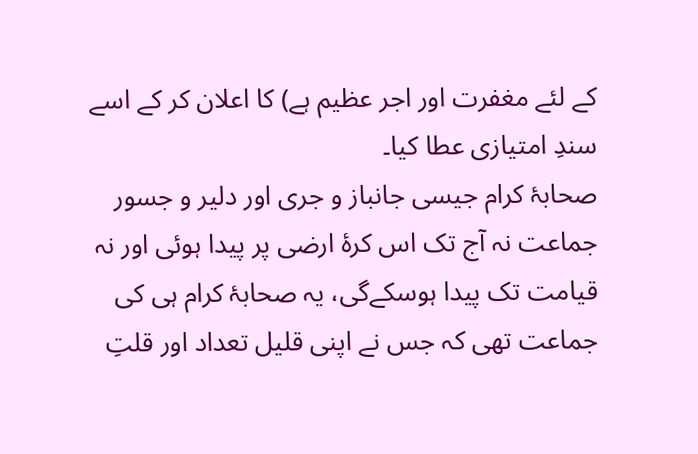کے لئے مغفرت اور اجر عظیم ہے) کا اعلان کر کے اسے سندِ امتیازی عطا کیا۔
صحابۂ کرام جیسی جانباز و جری اور دلیر و جسور جماعت نہ آج تک اس کرۂ ارضی پر پیدا ہوئی اور نہ قیامت تک پیدا ہوسکےگی، یہ صحابۂ کرام ہی کی جماعت تھی کہ جس نے اپنی قلیل تعداد اور قلتِ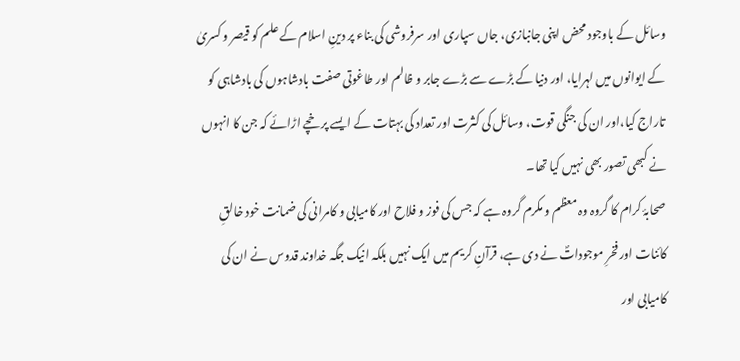وسائل کے باوجود محض اپنی جانبازی، جاں سپاری اور سرفروشی کی بناء پر دینِ اسلام کے علم کو قیصر و کسریٰ کے ایوانوں میں لہرایا، اور دنیا کے بڑے سے بڑے جابر و ظالم اور طاغوتی صفت بادشاہوں کی بادشاہی کو تاراج کیا،اور ان کی جنگی قوت، وسائل کی کثرت اور تعداد کی بہتات کے ایسے پرخچے اڑائے کہ جن کا انہوں نے کبھی تصور بھی نہیں کیا تھا۔
صحابۂ کرام کا گروہ وہ معظم و مکرم گروہ ہے کہ جس کی فوز و فلاح اور کامیابی و کامرانی کی ضمانت خود خالقِ کائنات اور فخرِ موجوداتؐ نے دی ہے، قرآنِ کریم میں ایک نہیں بلکہ انیک جگہ خداوند قدوس نے ان کی کامیابی اور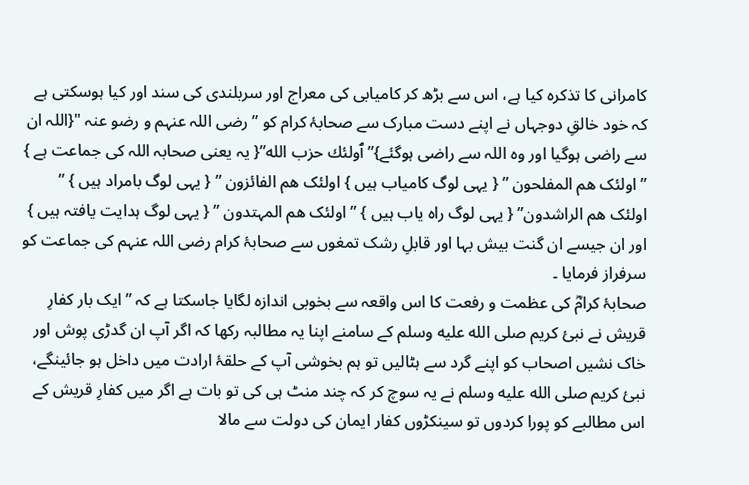کامرانی کا تذکرہ کیا ہے، اس سے بڑھ کر کامیابی کی معراج اور سربلندی کی سند اور کیا ہوسکتی ہے کہ خود خالقِ دوجہاں نے اپنے دست مبارک سے صحابۂ کرام کو ” رضی اللہ عنہم و رضو عنہ "{اللہ ان سے راضی ہوگیا اور وہ اللہ سے راضی ہوگئے}”ٱولئك حزب الله”{ یہ یعنی صحابہ اللہ کی جماعت ہے } ” اولئک ھم المفلحون ” { یہی لوگ کامیاب ہیں } اولئک ھم الفائزون ” { یہی لوگ بامراد ہیں } ” اولئک ھم الراشدون” { یہی لوگ راہ یاب ہیں } ” اولئک ھم المہتدون ” { یہی لوگ ہدایت یافتہ ہیں } اور ان جیسے ان گنت بیش بہا اور قابلِ رشک تمغوں سے صحابۂ کرام رضی اللہ عنہم کی جماعت کو سرفراز فرمایا ۔
صحابۂ کرامؓ کی عظمت و رفعت کا اس واقعہ سے بخوبی اندازہ لگایا جاسکتا ہے کہ ” ایک بار کفارِ قریش نے نبئ کریم صلى الله عليه وسلم کے سامنے اپنا یہ مطالبہ رکھا کہ اگر آپ ان گدڑی پوش اور خاک نشیں اصحاب کو اپنے گرد سے ہٹالیں تو ہم بخوشی آپ کے حلقۂ ارادت میں داخل ہو جائینگے، نبئ کریم صلى الله عليه وسلم نے یہ سوچ کر کہ چند منٹ ہی کی تو بات ہے اگر میں کفارِ قریش کے اس مطالبے کو پورا کردوں تو سینکڑوں کفار ایمان کی دولت سے مالا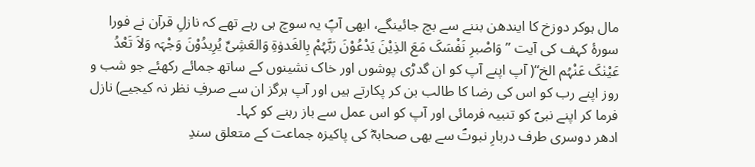مال ہوکر دوزخ کا ایندھن بننے سے بچ جائینگے، ابھی آپؐ یہ سوچ ہی رہے تھے کہ نازلِ قرآن نے فورا سورۂ کہف کی آیت ” وَاصْبرِ نَفْسَکَ مَعَ الذِیْنَ یَدْعُوْنَ رَبَّہُمْ بِالغَدوٰۃِ وَالعَشِیِّ یُرِیدُوْنَ وَجْہَہ وَلاَ تَعْدُ عَیْنٰکَ عَنْہُم الخ“( آپ اپنے آپ کو ان گدڑی پوشوں اور خاک نشینوں کے ساتھ جمائے رکھئے جو شب و روز اپنے رب کو اس کی رضا کا طالب بن کر پکارتے ہیں اور آپ ہرگز ان سے صرفِ نظر نہ کیجیے) نازل فرما کر اپنے نبیؐ کو تنبیہ فرمائی اور آپ کو اس عمل سے باز رہنے کو کہا۔
ادھر دوسری طرف دربارِ نبوتؐ سے بھی صحابہؓ کی پاکیزہ جماعت کے متعلق سندِ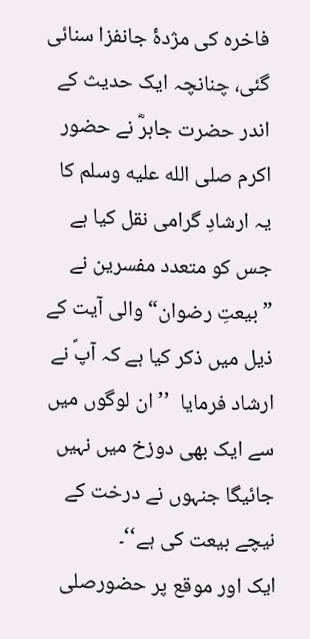فاخرہ کی مژدۂ جانفزا سنائی گئی، چنانچہ ایک حدیث کے اندر حضرت جابرؓ نے حضور اکرم صلى الله عليه وسلم کا یہ ارشادِ گرامی نقل کیا ہے جس کو متعدد مفسرین نے ”بیعتِ رضوان“ والی آیت کے ذیل میں ذکر کیا ہے کہ آپؐ نے ارشاد فرمایا  ’’ان لوگوں میں سے ایک بھی دوزخ میں نہیں جائیگا جنہوں نے درخت کے نیچے بیعت کی ہے‘‘۔
ایک اور موقع پر حضورصلى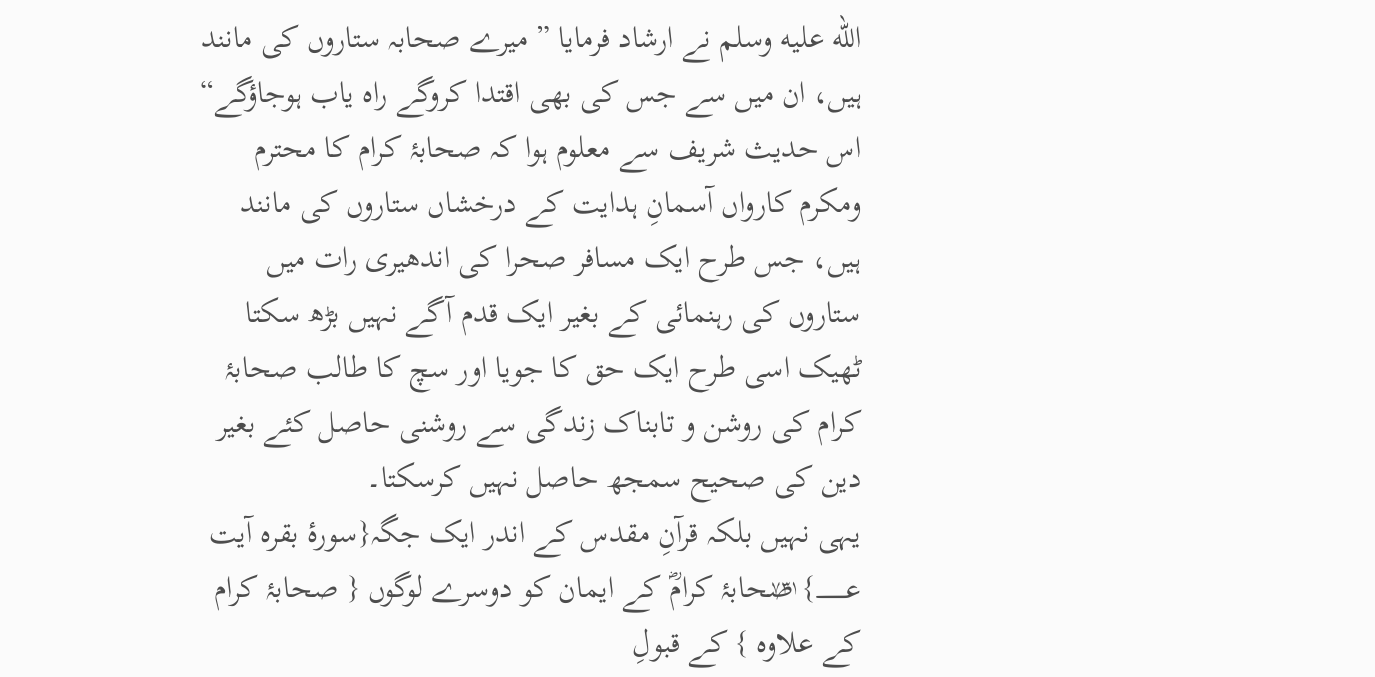الله عليه وسلم نے ارشاد فرمایا ” میرے صحابہ ستاروں کی مانند ہیں، ان میں سے جس کی بھی اقتدا کروگے راہ یاب ہوجاؤگے“ اس حدیث شریف سے معلوم ہوا کہ صحابۂ کرام کا محترم ومکرم کارواں آسمانِ ہدایت کے درخشاں ستاروں کی مانند ہیں، جس طرح ایک مسافر صحرا کی اندھیری رات میں ستاروں کی رہنمائی کے بغیر ایک قدم آگے نہیں بڑھ سکتا ٹھیک اسی طرح ایک حق کا جویا اور سچ کا طالب صحابۂ کرام کی روشن و تابناک زندگی سے روشنی حاصل کئے بغیر دین کی صحیح سمجھ حاصل نہیں کرسکتا۔
یہی نہیں بلکہ قرآنِ مقدس کے اندر ایک جگہ{سورۂ بقرہ آیت ١٣٧؀} صحابۂ کرامؓ کے ایمان کو دوسرے لوگوں { صحابۂ کرام کے علاوہ } کے قبولِ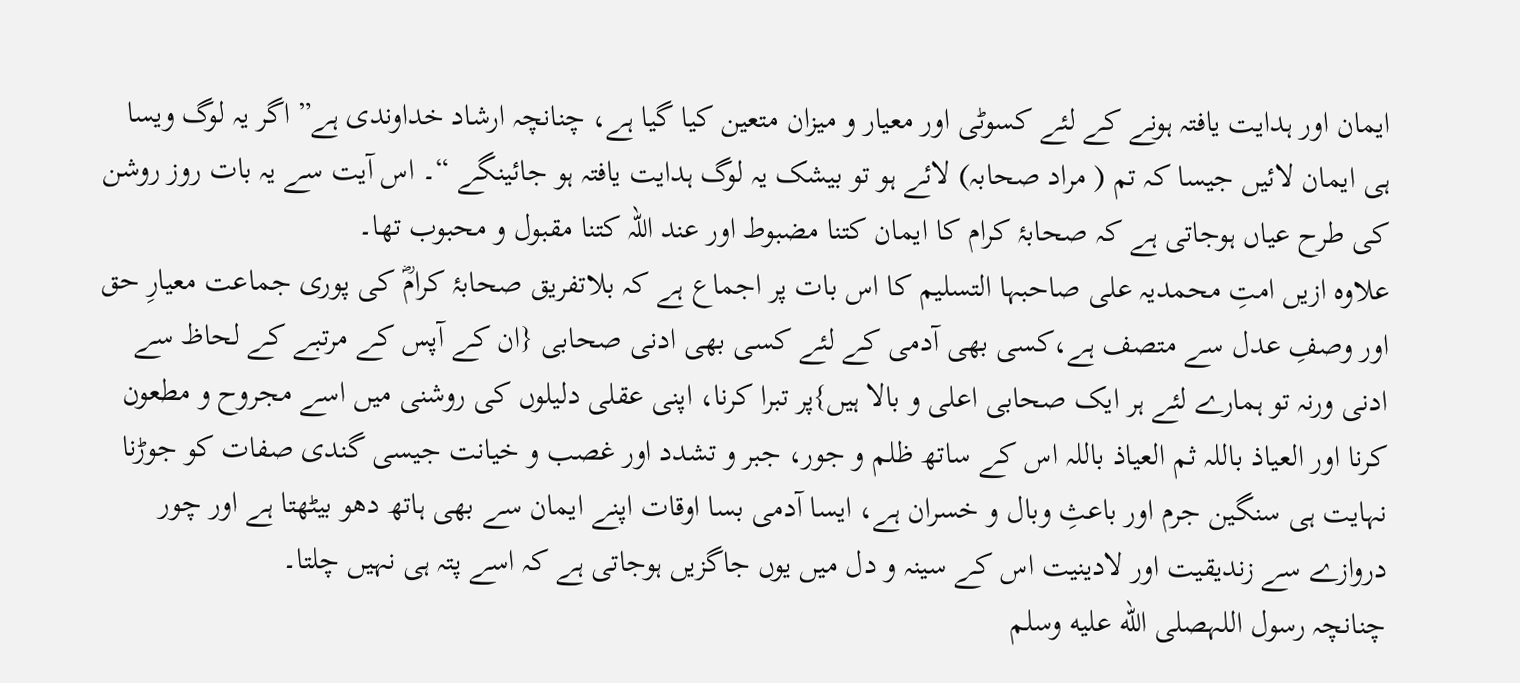ایمان اور ہدایت یافتہ ہونے کے لئے کسوٹی اور معیار و میزان متعین کیا گیا ہے، چنانچہ ارشاد خداوندی ہے” اگر یہ لوگ ویسا ہی ایمان لائیں جیسا کہ تم ( مراد صحابہ) لائے ہو تو بیشک یہ لوگ ہدایت یافتہ ہو جائینگے “۔ اس آیت سے یہ بات روز روشن کی طرح عیاں ہوجاتی ہے کہ صحابۂ کرام کا ایمان کتنا مضبوط اور عند اللہ کتنا مقبول و محبوب تھا۔
علاوہ ازیں امتِ محمدیہ علی صاحبہا التسلیم کا اس بات پر اجماع ہے کہ بلاتفریق صحابۂ کرامؓ کی پوری جماعت معیارِ حق اور وصفِ عدل سے متصف ہے،کسی بھی آدمی کے لئے کسی بھی ادنی صحابی {ان کے آپس کے مرتبے کے لحاظ سے ادنی ورنہ تو ہمارے لئے ہر ایک صحابی اعلی و بالا ہیں}پر تبرا کرنا، اپنی عقلی دلیلوں کی روشنی میں اسے مجروح و مطعون کرنا اور العیاذ باللہ ثم العیاذ باللہ اس کے ساتھ ظلم و جور، جبر و تشدد اور غصب و خیانت جیسی گندی صفات کو جوڑنا نہایت ہی سنگین جرم اور باعثِ وبال و خسران ہے، ایسا آدمی بسا اوقات اپنے ایمان سے بھی ہاتھ دھو بیٹھتا ہے اور چور دروازے سے زندیقیت اور لادینیت اس کے سینہ و دل میں یوں جاگزیں ہوجاتی ہے کہ اسے پتہ ہی نہیں چلتا۔
چنانچہ رسول اللہصلى الله عليه وسلم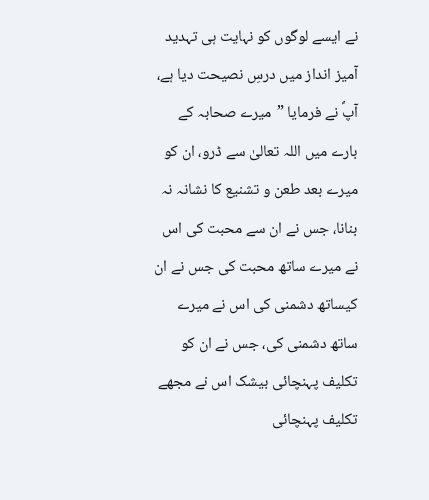نے ایسے لوگوں کو نہایت ہی تہدید آمیز انداز میں درسِ نصیحت دیا ہے، آپؐ نے فرمایا ”میرے صحابہ کے بارے میں اللہ تعالیٰ سے ڈرو، ان کو میرے بعد طعن و تشنیع کا نشانہ نہ بنانا، جس نے ان سے محبت کی اس نے میرے ساتھ محبت کی جس نے ان کیساتھ دشمنی کی اس نے میرے ساتھ دشمنی کی، جس نے ان کو تکلیف پہنچائی بیشک اس نے مجھے تکلیف پہنچائی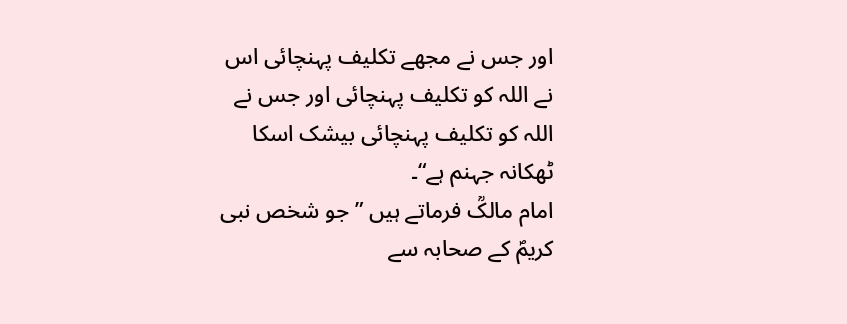اور جس نے مجھے تکلیف پہنچائی اس نے اللہ کو تکلیف پہنچائی اور جس نے اللہ کو تکلیف پہنچائی بیشک اسکا ٹھکانہ جہنم ہے“۔
امام مالکؒ فرماتے ہیں ”جو شخص نبی کریمؐ کے صحابہ سے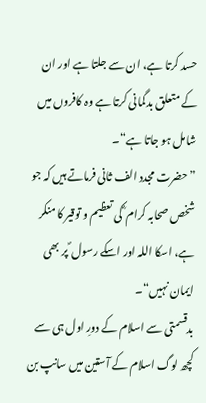حسد کرتا ہے، ان سے جلتا ہے اور ان کے متعلق بدگمانی کرتا ہے وہ کافروں میں شامل ہو جاتا ہے“۔
”حضرت مجدد الف ثانی فرماتے ہیں کہ جو شخص صحابہ کرام ؓ کی تعظیم و توقیر کا منکر ہے، اسکا اللہ اور اسکے رسول ؐ پر بھی ایمان نہیں“۔
بدقسمتی سے اسلام کے دورِ اول ہی سے کچھ لوگ اسلام کے آستین میں سانپ بن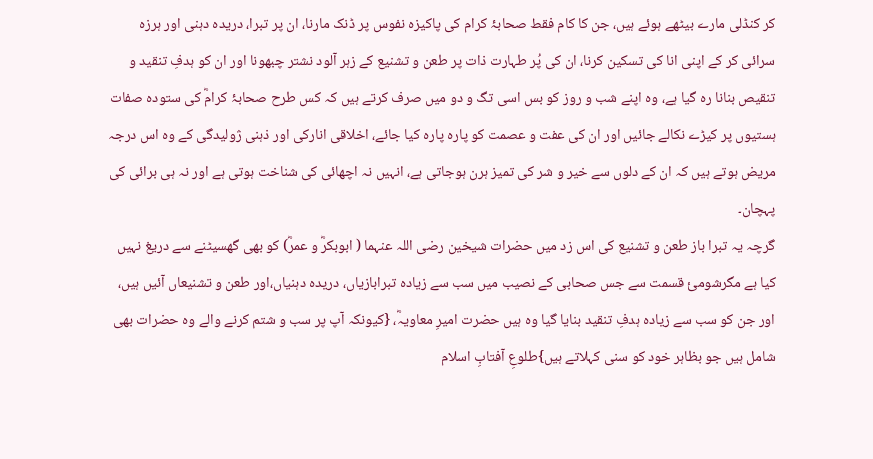کر کنڈلی مارے بیٹھے ہوئے ہیں، جن کا کام فقط صحابۂ کرام کی پاکیزہ نفوس پر ڈنک مارنا، ان پر تبرا، دریدہ دہنی اور ہرزہ سرائی کر کے اپنی انا کی تسکین کرنا، ان کی پُر طہارت ذات پر طعن و تشنیع کے زہر آلود نشتر چبھونا اور ان کو ہدفِ تنقید و تنقیص بنانا رہ گیا ہے، وہ اپنے شب و روز کو بس اسی تگ و دو میں صرف کرتے ہیں کہ کس طرح صحابۂ کرامؓ کی ستودہ صفات ہستیوں پر کیڑے نکالے جائیں اور ان کی عفت و عصمت کو پارہ پارہ کیا جائے، اخلاقی انارکی اور ذہنی ژولیدگی کے وہ اس درجہ مریض ہوتے ہیں کہ ان کے دلوں سے خیر و شر کی تمیز ہرن ہوجاتی ہے، انہیں نہ اچھائی کی شناخت ہوتی ہے اور نہ ہی برائی کی پہچان۔
گرچہ یہ تبرا باز طعن و تشنیع کی اس زد میں حضرات شیخین رضی اللہ عنہما ( ابوبکرؓ و عمرؓ) کو بھی گھسیٹنے سے دریغ نہیں کیا ہے مگرشومئ قسمت سے جس صحابی کے نصیب میں سب سے زیادہ تبرابازیاں، دریدہ دہنیاں،اور طعن و تشنیعاں آئیں ہیں، اور جن کو سب سے زیادہ ہدفِ تنقید بنایا گیا وہ ہیں حضرت امیرِ معاویہؓ، {کیونکہ آپ پر سب و شتم کرنے والے وہ حضرات بھی شامل ہیں جو بظاہر خود کو سنی کہلاتے ہیں}طلوعِ آفتابِ اسلام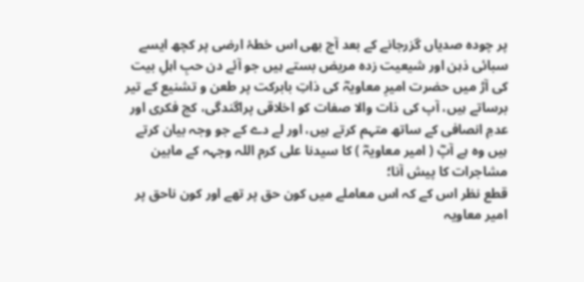پر چودہ صدیاں گزرجانے کے بعد آج بھی اس خطۂ ارضی پر کچھ ایسے سبائی ذہن اور شیعیت زدہ مریض بستے ہیں جو آئے دن حبِ اہلِ بیت کی آڑ میں حضرت امیرِ معاویہؓ کی ذاتِ بابرکت پر طعن و تشنیع کے تیر برساتے ہیں، آپ کی ذات والا صفات کو اخلاقی پراگندگی، کج فکری اور عدمِ انصافی کے ساتھ متہم کرتے ہیں، اور لے دے کے جو وجہ بیان کرتے ہیں وہ ہے آپؓ ( امیر معاویہؓ ) کا سیدنا علی کرم اللہ وجہہ کے مابین مشاجرات کا پیش آنا؛
قطع نظر اس کے کہ اس معاملے میں کون حق پر تھے اور کون ناحق پر امیر معاویہ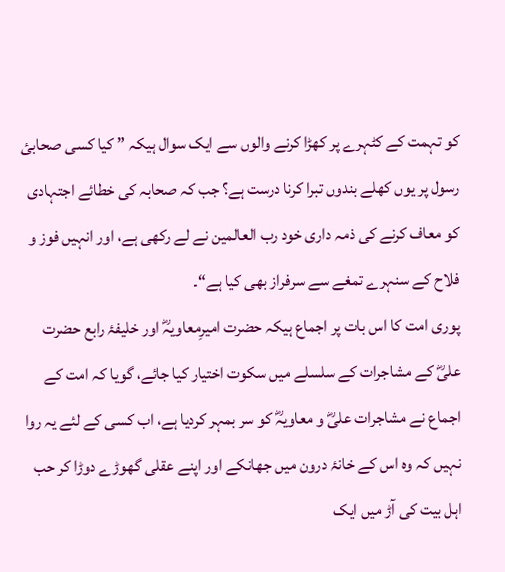کو تہمت کے کٹہرے پر کھڑا کرنے والوں سے ایک سوال ہیکہ ” کیا کسی صحابئ رسول پر یوں کھلے بندوں تبرا کرنا درست ہے؟ جب کہ صحابہ کی خطائے اجتہادی کو معاف کرنے کی ذمہ داری خود رب العالمین نے لے رکھی ہے، اور انہیں فوز و فلاح کے سنہرے تمغے سے سرفراز بھی کیا ہے“۔
پوری امت کا اس بات پر اجماع ہیکہ حضرت امیرِمعاویہؓ اور خلیفۂ رابع حضرت علیؓ کے مشاجرات کے سلسلے میں سکوت اختیار کیا جائے، گویا کہ امت کے اجماع نے مشاجرات علیؓ و معاویہؓ کو سر بمہر کردیا ہے، اب کسی کے لئے یہ روا نہیں کہ وہ اس کے خانۂ درون میں جھانکے اور اپنے عقلی گھوڑے دوڑا کر حب اہل بیت کی آڑ میں ایک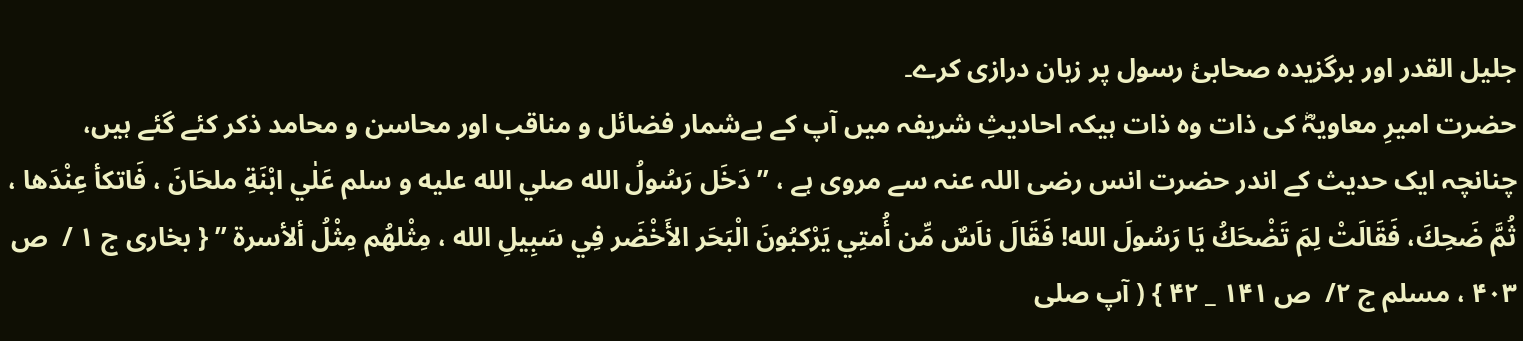جلیل القدر اور برگزیدہ صحابئ رسول پر زبان درازی کرے۔
حضرت امیرِ معاویہؓ کی ذات وہ ذات ہیکہ احادیثِ شریفہ میں آپ کے بےشمار فضائل و مناقب اور محاسن و محامد ذکر کئے گئے ہیں، چنانچہ ایک حدیث کے اندر حضرت انس رضی اللہ عنہ سے مروی ہے ، ” دَخَل رَسُولُ الله صلي الله عليه و سلم عَلٰي ابْنَةِ ملحَانَ ، فَاتكأ عِنْدَها ، ثُمَّ ضَحِكَ، فَقَالَتْ لِمَ تَضْحَكُ يَا رَسُولَ الله! فَقَالَ ناَسٌ مِّن أُمتِي يَرْكبُونَ الْبَحَر الأَخْضَر فِي سَبِيلِ الله ، مِثْلهُم مِثْلُ ألأسرة ” { بخاری ج ١ /  ص ۴۰٣ ، مسلم ج ۲/  ص ١۴١ _ ۴۲ } ( آپ صلى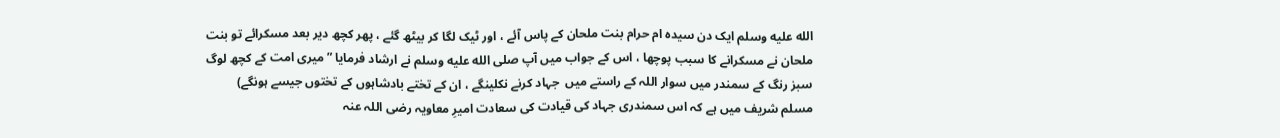الله عليه وسلم ایک دن سیدہ ام حرام بنت ملحان کے پاس آئے ، اور ٹیک لگا کر بیٹھ گئے ، پھر کچھ دیر بعد مسکرائے تو بنت ملحان نے مسکرانے کا سبب پوچھا ، اس کے جواب میں آپ صلى الله عليه وسلم نے ارشاد فرمایا ” میری امت کے کچھ لوگ سبز رنگ کے سمندر میں سوار اللہ کے راستے میں  جہاد کرنے نکلینگے ، ان کے تختے بادشاہوں کے تختوں جیسے ہونگے) مسلم شریف میں ہے کہ اس سمندری جہاد کی قیادت کی سعادت امیرِ معاویہ رضی اللہ عنہ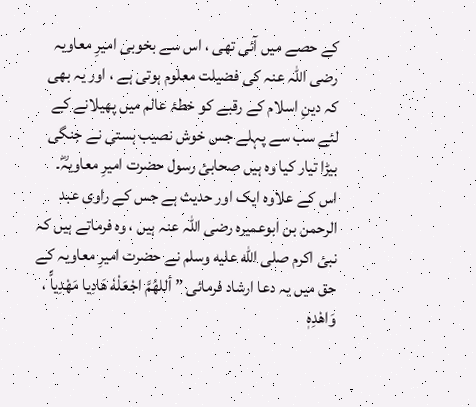کے حصے میں آئی تھی ، اس سے بخوبی امیرِ معاویہ رضی اللہ عنہ کی فضیلت معلوم ہوتی ہے ، اور یہ بھی کہ دینِ اسلام کے رقبے کو خطۂ عالم میں پھیلانے کے لئے سب سے پہلے جس خوش نصیب ہستی نے جنگی بیڑا تیار کیا وہ ہیں صحابئ رسول حضرت امیرِ معاویہؓ۔
اس کے علاوہ ایک اور حدیث ہے جس کے راوی عبد الرحمن بن ابوعمیرہ رضی اللہ عنہ ہیں ، وہ فرماتے ہیں کہ نبئ اکرم صلى الله عليه وسلم نے حضرت امیرِ معاویہ کے حق میں یہ دعا ارشاد فرمائی ” أللهُمَّ اجْعَلْهٗ هَادِیا مَهْدِياًّ ، وَاهْدِهٖ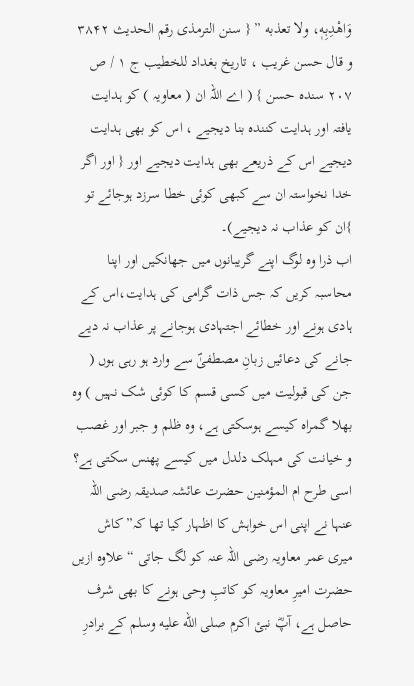وَاهْدِبِهٖ، ولا تعذبه ” { سنن الترمذی رقم الحدیث ٣۸۴۲ و قال حسن غریب ، تاریخ بغداد للخطیب ج ١ / ص ۲۰۷ سندہ حسن } ( اے اللہ ان ( معاویہ ) کو ہدایت یافتہ اور ہدایت کنندہ بنا دیجیے ، اس کو بھی ہدایت دیجیے اس کے ذریعے بھی ہدایت دیجیے اور { اور اگر خدا نخواستہ ان سے کبھی کوئی خطا سرزد ہوجائے تو }ان کو عذاب نہ دیجیے)۔
اب ذرا وہ لوگ اپنے گریبانوں میں جھانکیں اور اپنا محاسبہ کریں کہ جس ذات گرامی کی ہدایت،اس کے ہادی ہونے اور خطائے اجتہادی ہوجانے پر عذاب نہ دیے جانے کی دعائیں زبانِ مصطفیٰؐ سے وارد ہو رہی ہوں ( جن کی قبولیت میں کسی قسم کا کوئی شک نہیں ) وہ بھلا گمراہ کیسے ہوسکتی ہے، وہ ظلم و جبر اور غصب و خیانت کی مہلک دلدل میں کیسے پھنس سکتی ہے؟ اسی طرح ام المؤمنین حضرت عائشہ صدیقہ رضی اللہ عنہا نے اپنی اس خواہش کا اظہار کیا تھا کہ”کاش میری عمر معاویہ رضی اللہ عنہ کو لگ جاتی “ علاوہ ازیں حضرت امیرِ معاویہ کو کاتبِ وحی ہونے کا بھی شرف حاصل ہے، آپؓ نبئ اکرم صلى الله عليه وسلم کے برادرِ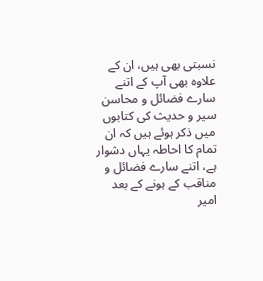نسبتی بھی ہیں، ان کے علاوہ بھی آپ کے اتنے سارے فضائل و محاسن سیر و حدیث کی کتابوں میں ذکر ہوئے ہیں کہ ان تمام کا احاطہ یہاں دشوار ہے، اتنے سارے فضائل و مناقب کے ہونے کے بعد امیر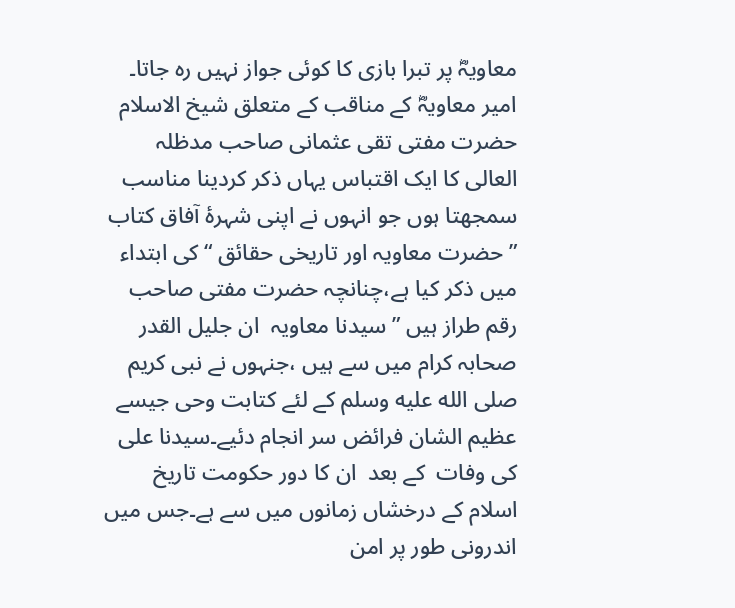معاویہؓ پر تبرا بازی کا کوئی جواز نہیں رہ جاتا۔
امیر معاویہؓ کے مناقب کے متعلق شیخ الاسلام حضرت مفتی تقی عثمانی صاحب مدظلہ العالی کا ایک اقتباس یہاں ذکر کردینا مناسب سمجھتا ہوں جو انہوں نے اپنی شہرۂ آفاق کتاب ” حضرت معاویہ اور تاریخی حقائق “ کی ابتداء میں ذکر کیا ہے،چنانچہ حضرت مفتی صاحب رقم طراز ہیں ” سیدنا معاویہ  ان جلیل القدر صحابہ کرام میں سے ہیں ،جنہوں نے نبی کریم صلى الله عليه وسلم کے لئے کتابت وحی جیسے عظیم الشان فرائض سر انجام دئیے۔سیدنا علی   کی وفات  کے بعد  ان کا دور حکومت تاریخ اسلام کے درخشاں زمانوں میں سے ہے۔جس میں اندرونی طور پر امن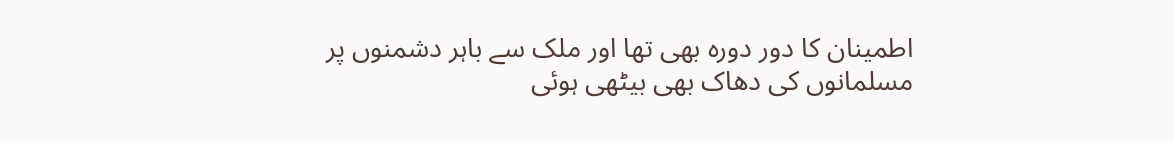اطمینان کا دور دورہ بھی تھا اور ملک سے باہر دشمنوں پر مسلمانوں کی دھاک بھی بیٹھی ہوئی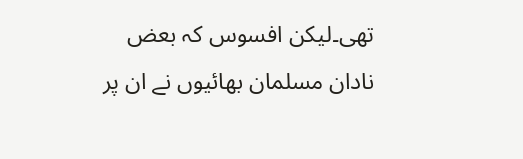تھی۔لیکن افسوس کہ بعض نادان مسلمان بھائیوں نے ان پر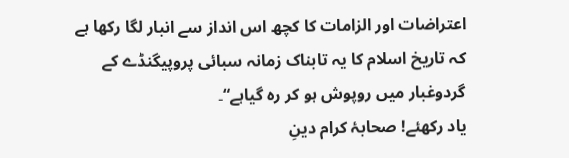اعتراضات اور الزامات کا کچھ اس انداز سے انبار لگا رکھا ہے کہ تاریخ اسلام کا یہ تابناک زمانہ سبائی پروپیگنڈے کے گردوغبار میں روپوش ہو کر رہ گیاہے“۔
یاد رکھئے! صحابۂ کرام دینِ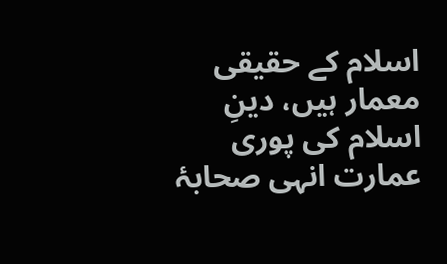اسلام کے حقیقی معمار ہیں، دینِ اسلام کی پوری عمارت انہی صحابۂ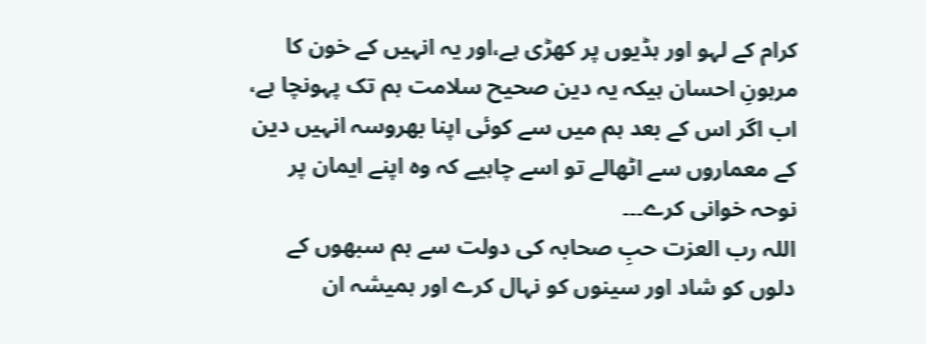کرام کے لہو اور ہڈیوں پر کھڑی ہے،اور یہ انہیں کے خون کا مرہونِ احسان ہیکہ یہ دین صحیح سلامت ہم تک پہونچا ہے، اب اگر اس کے بعد ہم میں سے کوئی اپنا بھروسہ انہیں دین کے معماروں سے اٹھالے تو اسے چاہیے کہ وہ اپنے ایمان پر نوحہ خوانی کرے۔۔۔
اللہ رب العزت حبِ صحابہ کی دولت سے ہم سبھوں کے دلوں کو شاد اور سینوں کو نہال کرے اور ہمیشہ ان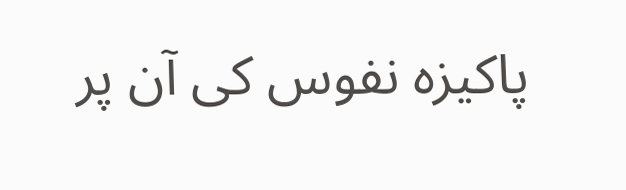پاکیزہ نفوس کی آن پر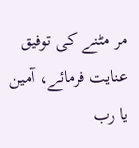مر مٹنے کی توفیق عنایت فرمائے، آمین یا رب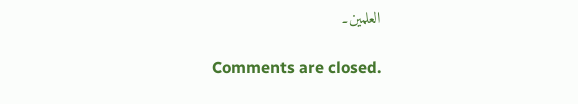العلمین۔

Comments are closed.